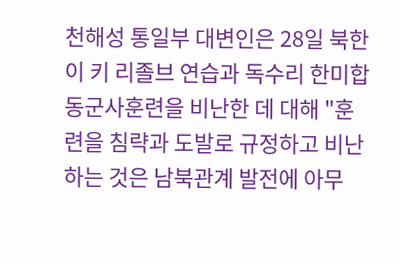천해성 통일부 대변인은 28일 북한이 키 리졸브 연습과 독수리 한미합동군사훈련을 비난한 데 대해 "훈련을 침략과 도발로 규정하고 비난하는 것은 남북관계 발전에 아무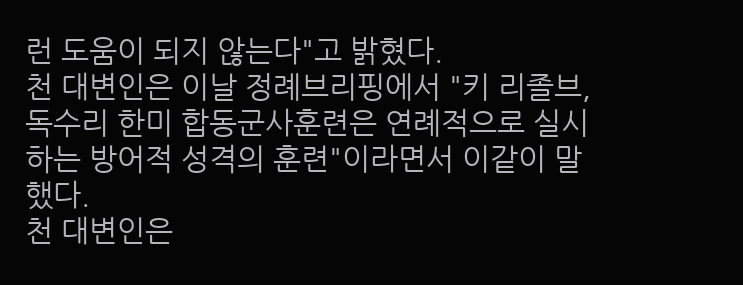런 도움이 되지 않는다"고 밝혔다.
천 대변인은 이날 정례브리핑에서 "키 리졸브, 독수리 한미 합동군사훈련은 연례적으로 실시하는 방어적 성격의 훈련"이라면서 이같이 말했다.
천 대변인은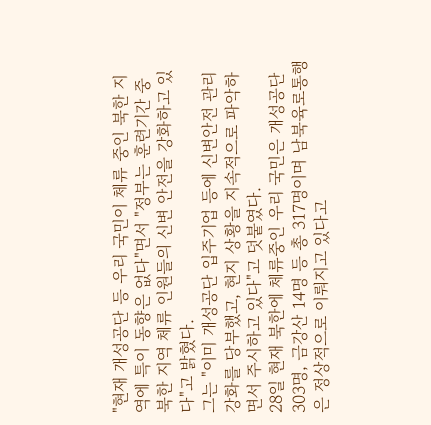"현재 개성공단 등 우리 국민이 체류 중인 북한 지역에 특이 동향은 없다"면서 "정부는 훈련기간 중 북한 지역 체류 인원들의 신변 안전을 강화하고 있다"고 밝혔다.
그는 "이미 개성공단 입주기업 등에 신변안전 관리강화를 당부했고, 현지 상황을 지속적으로 파악하면서 주시하고 있다"고 덧붙였다.
28일 현재 북한에 체류중인 우리 국민은 개성공단 303명, 금강산 14명 등 총 317명이며 남북육로통행은 정상적으로 이뤄지고 있다고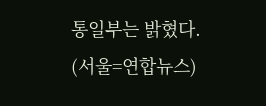통일부는 밝혔다.
(서울=연합뉴스)